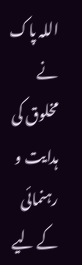اللہ پاک نے مخلوق کی ہدایت و رہنمائی کے لیے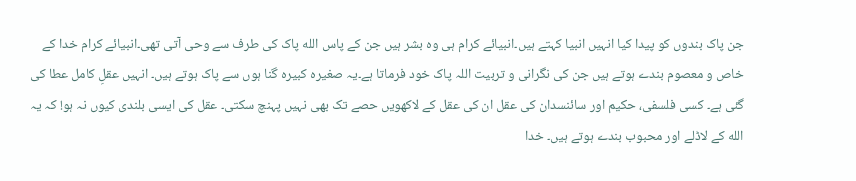جن پاک بندوں کو پیدا کیا انہیں انبیا کہتے ہیں۔انبیائے کرام ہی وہ بشر ہیں جن کے پاس الله پاک کی طرف سے وحی آتی تھی۔انبیائے کرام خدا کے خاص و معصوم بندے ہوتے ہیں جن کی نگرانی و تربیت اللہ پاک خود فرماتا ہے۔یہ صغیرہ کبیرہ گنا ہوں سے پاک ہوتے ہیں۔ انہیں عقلِ کامل عطا کی گئی ہے۔ کسی فلسفی، حکیم اور سائنسدان کی عقل ان کی عقل کے لاکھویں حصے تک بھی نہیں پہنچ سکتی۔ عقل کی ایسی بلندی کیوں نہ ہو! کہ یہ الله کے لاڈلے اور محبوب بندے ہوتے ہیں۔ خدا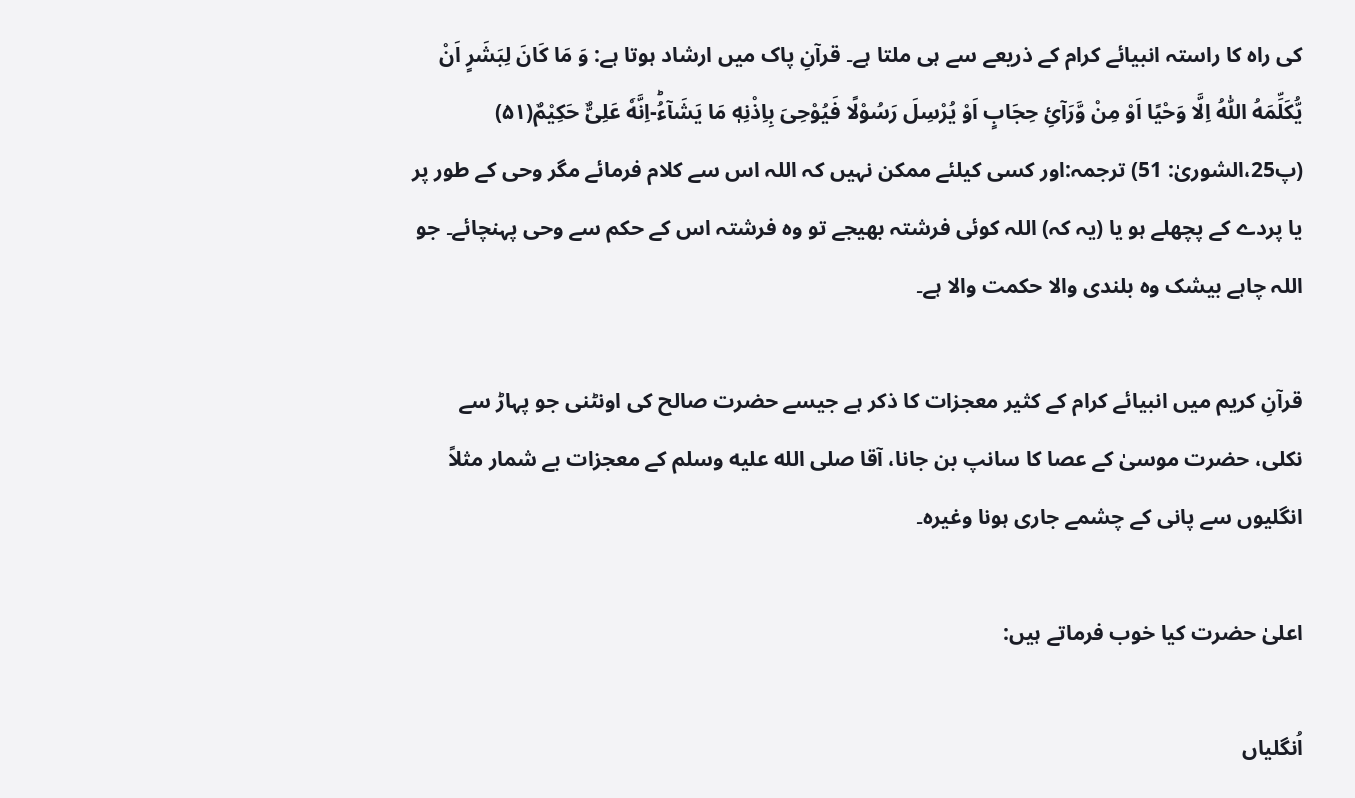کی راہ کا راستہ انبیائے کرام کے ذریعے سے ہی ملتا ہے۔ قرآنِ پاک میں ارشاد ہوتا ہے: وَ مَا كَانَ لِبَشَرٍ اَنْ یُّكَلِّمَهُ اللّٰهُ اِلَّا وَحْیًا اَوْ مِنْ وَّرَآئِ حِجَابٍ اَوْ یُرْسِلَ رَسُوْلًا فَیُوْحِیَ بِاِذْنِهٖ مَا یَشَآءُؕ-اِنَّهٗ عَلِیٌّ حَكِیْمٌ(۵۱) (پ25،الشوریٰ: 51) ترجمہ:اور کسی کیلئے ممکن نہیں کہ اللہ اس سے کلام فرمائے مگر وحی کے طور پر یا پردے کے پچھلے ہو یا (یہ کہ) اللہ کوئی فرشتہ بھیجے تو وہ فرشتہ اس کے حکم سے وحی پہنچائے۔ جو اللہ چاہے بیشک وہ بلندی والا حکمت والا ہے۔

قرآنِ کریم میں انبیائے کرام کے کثیر معجزات کا ذکر ہے جیسے حضرت صالح کی اونٹنی جو پہاڑ سے نکلی، حضرت موسیٰ کے عصا کا سانپ بن جانا، آقا صلى الله عليه وسلم کے معجزات بے شمار مثلاً انگلیوں سے پانی کے چشمے جاری ہونا وغیرہ۔

اعلیٰ حضرت کیا خوب فرماتے ہیں:

اُنگلیاں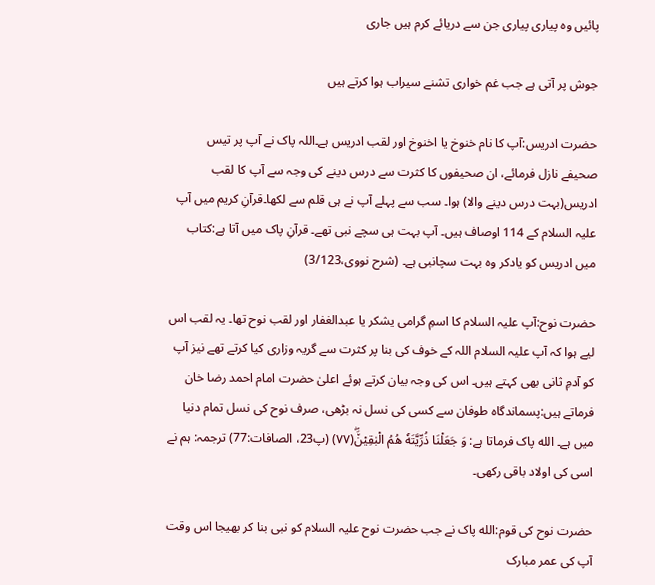پائیں وہ پیاری پیاری جن سے دریائے کرم ہیں جاری

جوش پر آتی ہے جب غم خواری تشنے سیراب ہوا کرتے ہیں

حضرت ادریس:آپ کا نام خنوخ یا اخنوخ اور لقب ادریس ہے۔اللہ پاک نے آپ پر تیس صحیفے نازل فرمائے، ان صحیفوں کا کثرت سے درس دینے کی وجہ سے آپ کا لقب ادریس(بہت درس دینے والا) ہوا۔ سب سے پہلے آپ نے ہی قلم سے لکھا۔قرآنِ کریم میں آپ علیہ السلام کے 114 اوصاف ہیں۔ آپ بہت ہی سچے نبی تھے۔ قرآنِ پاک میں آتا ہے:کتاب میں ادریس کو یادکر وہ بہت سچانبی ہے۔ (شرح نووی،3/123)

حضرت نوح:آپ علیہ السلام کا اسمِ گرامی یشکر یا عبدالغفار اور لقب نوح تھا۔ یہ لقب اس لیے ہوا کہ آپ علیہ السلام اللہ کے خوف کی بنا پر کثرت سے گریہ وزاری کیا کرتے تھے نیز آپ کو آدمِ ثانی بھی کہتے ہیں۔ اس کی وجہ بیان کرتے ہوئے اعلیٰ حضرت امام احمد رضا خان فرماتے ہیں:پسماندگاہ طوفان سے کسی کی نسل نہ بڑھی، صرف نوح کی نسل تمام دنیا میں ہے۔ الله پاک فرماتا ہے: وَ جَعَلْنَا ذُرِّیَّتَهٗ هُمُ الْبٰقِیْنَ٘ۖ(۷۷) (پ23، الصافات:77) ترجمہ: ہم نے اسی کی اولاد باقی رکھی۔

حضرت نوح کی قوم:الله پاک نے جب حضرت نوح علیہ السلام کو نبی بنا کر بھیجا اس وقت آپ کی عمر مبارک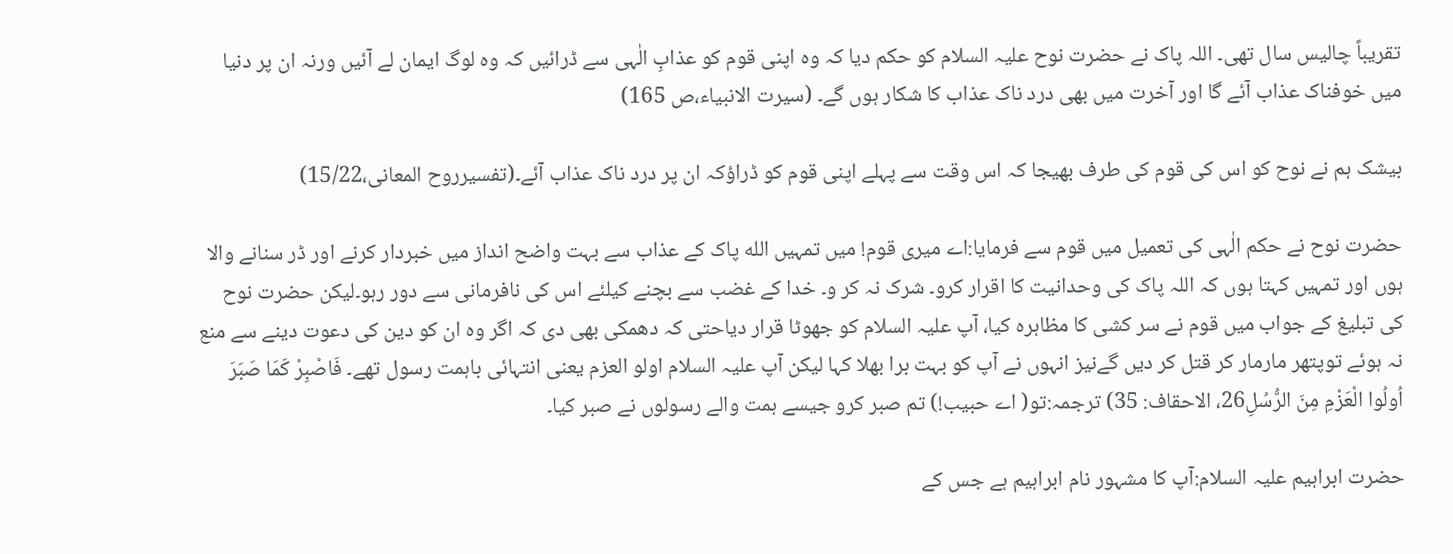تقریباً چالیس سال تھی۔ اللہ پاک نے حضرت نوح علیہ السلام کو حکم دیا کہ وہ اپنی قوم کو عذابِ الٰہی سے ڈرائیں کہ وہ لوگ ایمان لے آئیں ورنہ ان پر دنیا میں خوفناک عذاب آئے گا اور آخرت میں بھی درد ناک عذاب کا شکار ہوں گے۔ (سیرت الانبیاء،ص 165)

بیشک ہم نے نوح کو اس کی قوم کی طرف بھیجا کہ اس وقت سے پہلے اپنی قوم کو ڈراؤکہ ان پر درد ناک عذاب آئے۔(تفسیرروح المعانی،15/22)

حضرت نوح نے حکم الٰہی کی تعمیل میں قوم سے فرمایا:اے میری قوم! میں تمہیں الله پاک کے عذاب سے بہت واضح انداز میں خبردار کرنے اور ڈر سنانے والا ہوں اور تمہیں کہتا ہوں کہ اللہ پاک کی وحدانیت کا اقرار کرو۔ شرک نہ کر و۔ خدا کے غضب سے بچنے کیلئے اس کی نافرمانی سے دور رہو۔لیکن حضرت نوح کی تبلیغ کے جواب میں قوم نے سر کشی کا مظاہرہ کیا، آپ علیہ السلام کو جھوٹا قرار دیاحتی کہ دھمکی بھی دی کہ اگر وہ ان کو دین کی دعوت دینے سے منع نہ ہوئے توپتھر مارمار کر قتل کر دیں گےنیز انہوں نے آپ کو بہت برا بھلا کہا لیکن آپ علیہ السلام اولو العزم یعنی انتہائی باہمت رسول تھے۔ فَاصْبِرْ كَمَا صَبَرَ اُولُوا الْعَزْمِ مِنَ الرُّسُلِ26، الاحقاف: 35) ترجمہ:تو( اے حبیب!) تم صبر کرو جیسے ہمت والے رسولوں نے صبر کیا۔

حضرت ابراہیم علیہ السلام:آپ کا مشہور نام ابراہیم ہے جس کے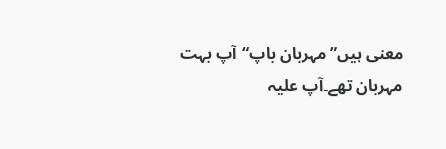معنی ہیں”مہربان باپ“آپ بہت مہربان تھے۔آپ علیہ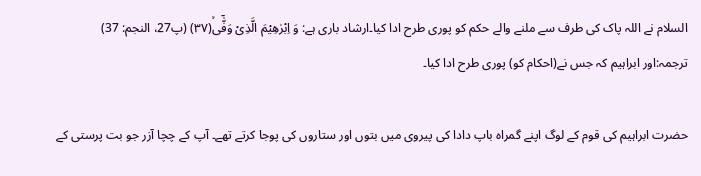السلام نے اللہ پاک کی طرف سے ملنے والے حکم کو پوری طرح ادا کیا۔ارشاد باری ہے: وَ اِبْرٰهِیْمَ الَّذِیْ وَفّٰۤىۙ(۳۷) (پ27، النجم: 37) ترجمہ:اور ابراہیم کہ جس نے(احکام کو) پوری طرح ادا کیا۔

حضرت ابراہیم کی قوم کے لوگ اپنے گمراہ باپ دادا کی پیروی میں بتوں اور ستاروں کی پوجا کرتے تھے۔ آپ کے چچا آزر جو بت پرستی کے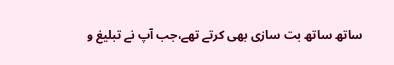ساتھ ساتھ بت سازی بھی کرتے تھے،جب آپ نے تبلیغ و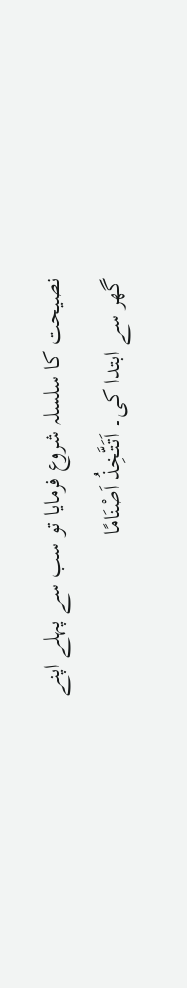نصیحت کا سلسلہ شروع فرمایا تو سب سے پہلے اپنے گھر سے ابتدا کی۔ اَتَتَّخِذُ اَصْنَامًا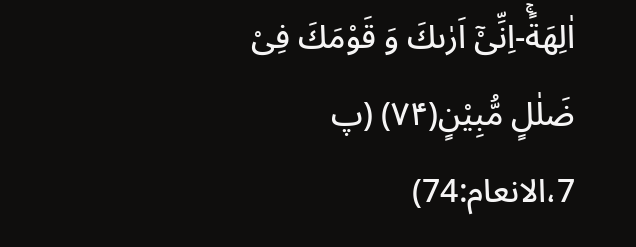اٰلِهَةًۚ-اِنِّیْۤ اَرٰىكَ وَ قَوْمَكَ فِیْ ضَلٰلٍ مُّبِیْنٍ(۷۴) (پ 7،الانعام:74)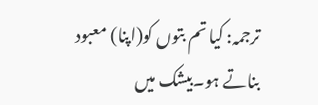ترجمہ: کیا تم بتوں کو(اپنا) معبود بناتے ہو۔بیشک میں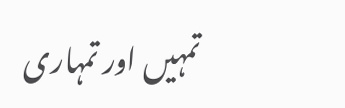تمہیں اور تمہاری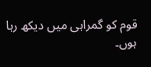قوم کو گمراہی میں دیکھ رہا ہوں۔